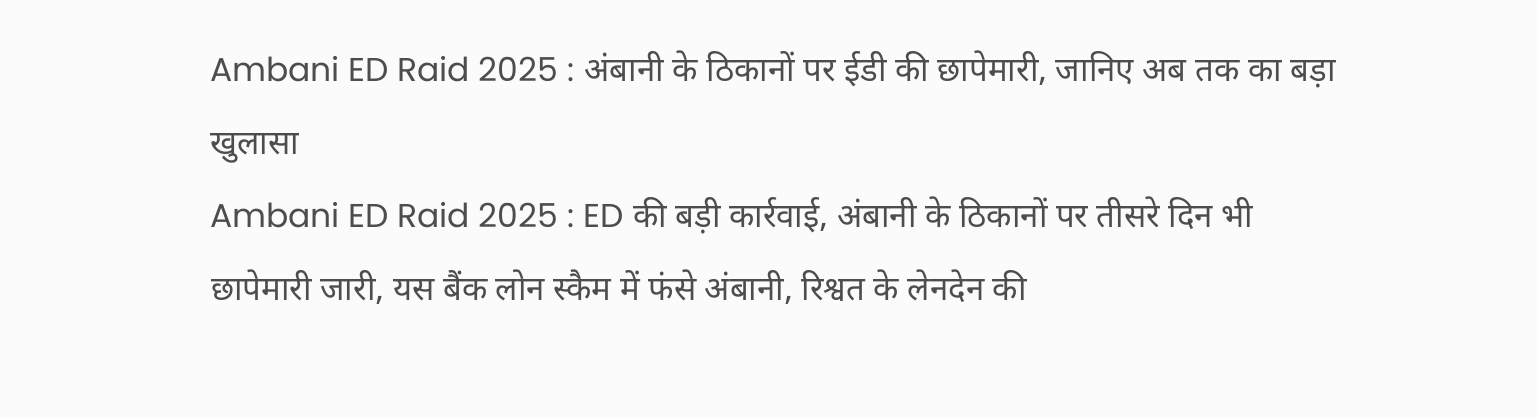Ambani ED Raid 2025 : अंबानी के ठिकानों पर ईडी की छापेमारी, जानिए अब तक का बड़ा खुलासा
Ambani ED Raid 2025 : ED की बड़ी कार्रवाई, अंबानी के ठिकानों पर तीसरे दिन भी छापेमारी जारी, यस बैंक लोन स्कैम में फंसे अंबानी, रिश्वत के लेनदेन की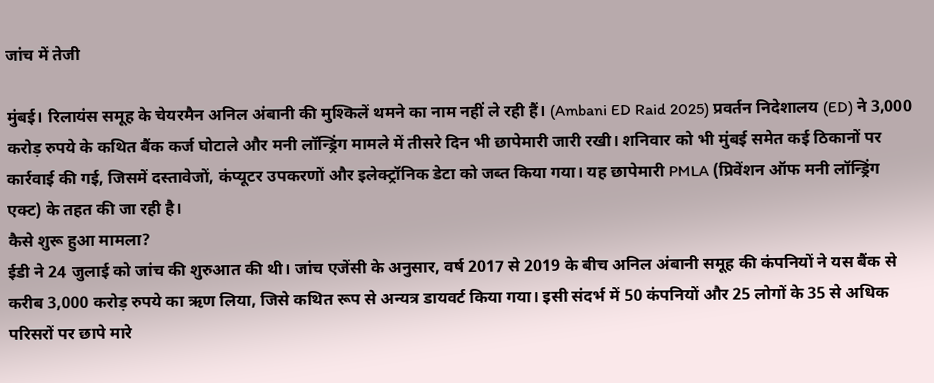जांच में तेजी

मुंबई। रिलायंस समूह के चेयरमैन अनिल अंबानी की मुश्किलें थमने का नाम नहीं ले रही हैं। (Ambani ED Raid 2025) प्रवर्तन निदेशालय (ED) ने 3,000 करोड़ रुपये के कथित बैंक कर्ज घोटाले और मनी लॉन्ड्रिंग मामले में तीसरे दिन भी छापेमारी जारी रखी। शनिवार को भी मुंबई समेत कई ठिकानों पर कार्रवाई की गई, जिसमें दस्तावेजों, कंप्यूटर उपकरणों और इलेक्ट्रॉनिक डेटा को जब्त किया गया। यह छापेमारी PMLA (प्रिवेंशन ऑफ मनी लॉन्ड्रिंग एक्ट) के तहत की जा रही है।
कैसे शुरू हुआ मामला?
ईडी ने 24 जुलाई को जांच की शुरुआत की थी। जांच एजेंसी के अनुसार, वर्ष 2017 से 2019 के बीच अनिल अंबानी समूह की कंपनियों ने यस बैंक से करीब 3,000 करोड़ रुपये का ऋण लिया, जिसे कथित रूप से अन्यत्र डायवर्ट किया गया। इसी संदर्भ में 50 कंपनियों और 25 लोगों के 35 से अधिक परिसरों पर छापे मारे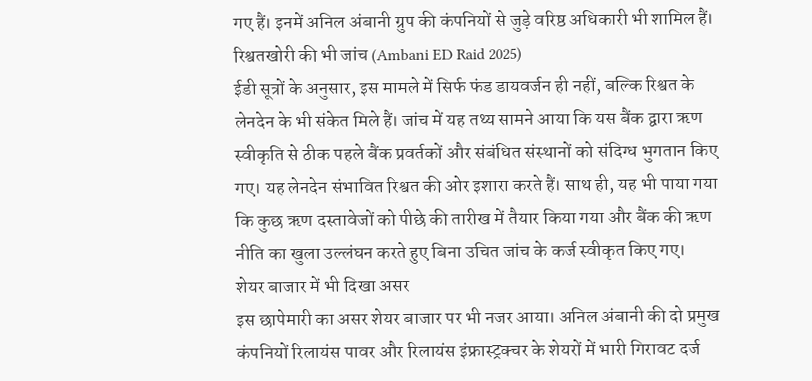गए हैं। इनमें अनिल अंबानी ग्रुप की कंपनियों से जुड़े वरिष्ठ अधिकारी भी शामिल हैं।
रिश्वतखोरी की भी जांच (Ambani ED Raid 2025)
ईडी सूत्रों के अनुसार, इस मामले में सिर्फ फंड डायवर्जन ही नहीं, बल्कि रिश्वत के लेनदेन के भी संकेत मिले हैं। जांच में यह तथ्य सामने आया कि यस बैंक द्वारा ऋण स्वीकृति से ठीक पहले बैंक प्रवर्तकों और संबंधित संस्थानों को संदिग्ध भुगतान किए गए। यह लेनदेन संभावित रिश्वत की ओर इशारा करते हैं। साथ ही, यह भी पाया गया कि कुछ ऋण दस्तावेजों को पीछे की तारीख में तैयार किया गया और बैंक की ऋण नीति का खुला उल्लंघन करते हुए बिना उचित जांच के कर्ज स्वीकृत किए गए।
शेयर बाजार में भी दिखा असर
इस छापेमारी का असर शेयर बाजार पर भी नजर आया। अनिल अंबानी की दो प्रमुख कंपनियों रिलायंस पावर और रिलायंस इंफ्रास्ट्रक्चर के शेयरों में भारी गिरावट दर्ज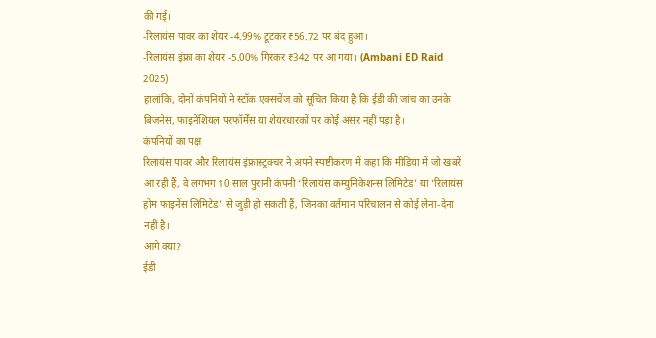की गई।
-रिलायंस पावर का शेयर -4.99% टूटकर ₹56.72 पर बंद हुआ।
-रिलायंस इंफ्रा का शेयर -5.00% गिरकर ₹342 पर आ गया। (Ambani ED Raid 2025)
हालांकि, दोनों कंपनियों ने स्टॉक एक्सचेंज को सूचित किया है कि ईडी की जांच का उनके बिजनेस, फाइनेंशियल परफॉर्मेंस या शेयरधारकों पर कोई असर नहीं पड़ा है।
कंपनियों का पक्ष
रिलायंस पावर और रिलायंस इंफ्रास्ट्रक्चर ने अपने स्पष्टीकरण में कहा कि मीडिया में जो खबरें आ रही हैं, वे लगभग 10 साल पुरानी कंपनी ‘रिलायंस कम्युनिकेशन्स लिमिटेड’ या ‘रिलायंस होम फाइनेंस लिमिटेड’ से जुड़ी हो सकती हैं, जिनका वर्तमान परिचालन से कोई लेना-देना नहीं है।
आगे क्या?
ईडी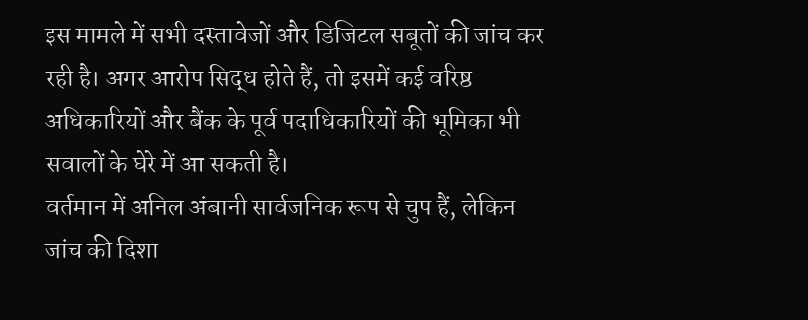इस मामले में सभी दस्तावेजों और डिजिटल सबूतों की जांच कर रही है। अगर आरोप सिद्ध होते हैं, तो इसमें कई वरिष्ठ अधिकारियों और बैंक के पूर्व पदाधिकारियों की भूमिका भी सवालों के घेरे में आ सकती है।
वर्तमान में अनिल अंबानी सार्वजनिक रूप से चुप हैं, लेकिन जांच की दिशा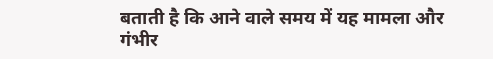बताती है कि आने वाले समय में यह मामला और गंभीर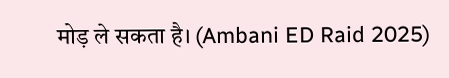मोड़ ले सकता है। (Ambani ED Raid 2025)